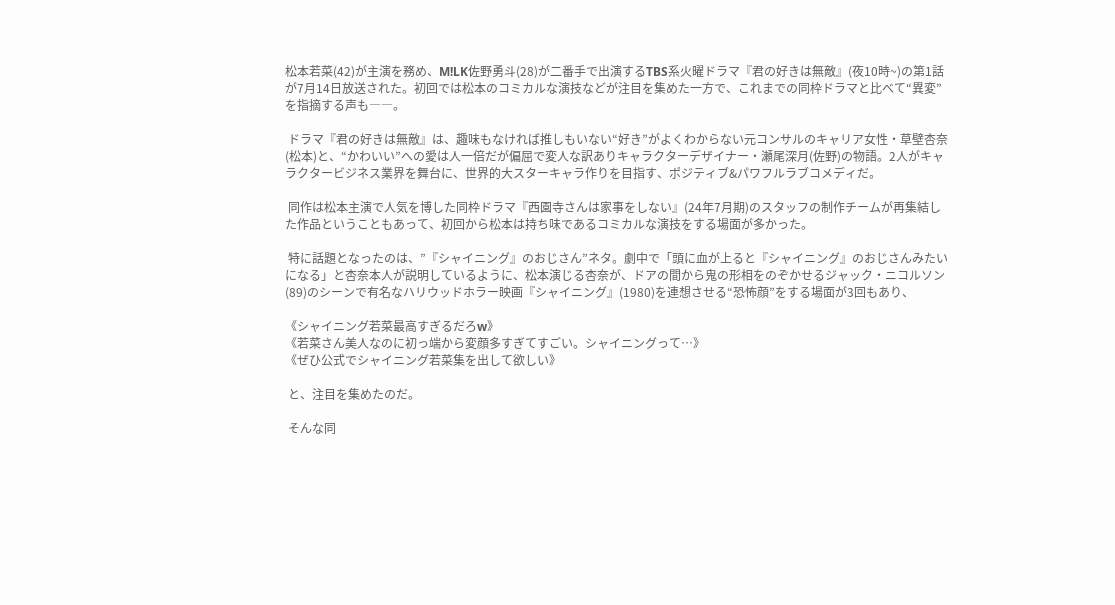松本若菜(42)が主演を務め、M!LK佐野勇斗(28)が二番手で出演するTBS系火曜ドラマ『君の好きは無敵』(夜10時~)の第1話が7月14日放送された。初回では松本のコミカルな演技などが注目を集めた一方で、これまでの同枠ドラマと比べて“異変”を指摘する声も――。

 ドラマ『君の好きは無敵』は、趣味もなければ推しもいない“好き”がよくわからない元コンサルのキャリア女性・草壁杏奈(松本)と、“かわいい”への愛は人一倍だが偏屈で変人な訳ありキャラクターデザイナー・瀬尾深月(佐野)の物語。2人がキャラクタービジネス業界を舞台に、世界的大スターキャラ作りを目指す、ポジティブ&パワフルラブコメディだ。

 同作は松本主演で人気を博した同枠ドラマ『西園寺さんは家事をしない』(24年7月期)のスタッフの制作チームが再集結した作品ということもあって、初回から松本は持ち味であるコミカルな演技をする場面が多かった。

 特に話題となったのは、”『シャイニング』のおじさん”ネタ。劇中で「頭に血が上ると『シャイニング』のおじさんみたいになる」と杏奈本人が説明しているように、松本演じる杏奈が、ドアの間から鬼の形相をのぞかせるジャック・ニコルソン(89)のシーンで有名なハリウッドホラー映画『シャイニング』(1980)を連想させる“恐怖顔”をする場面が3回もあり、

《シャイニング若菜最高すぎるだろw》
《若菜さん美人なのに初っ端から変顔多すぎてすごい。シャイニングって…》
《ぜひ公式でシャイニング若菜集を出して欲しい》

 と、注目を集めたのだ。

 そんな同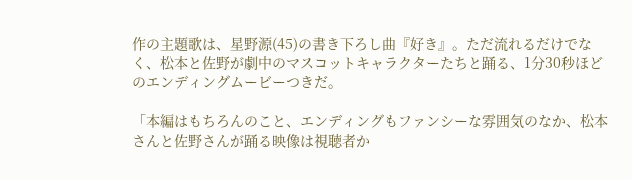作の主題歌は、星野源(45)の書き下ろし曲『好き』。ただ流れるだけでなく、松本と佐野が劇中のマスコットキャラクターたちと踊る、1分30秒ほどのエンディングムービーつきだ。

「本編はもちろんのこと、エンディングもファンシーな雰囲気のなか、松本さんと佐野さんが踊る映像は視聴者か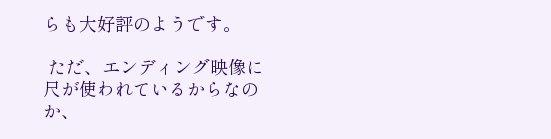らも大好評のようです。

 ただ、エンディング映像に尺が使われているからなのか、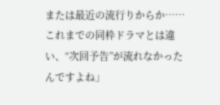または最近の流行りからか……これまでの同枠ドラマとは違い、“次回予告”が流れなかったんですよね」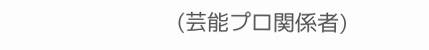(芸能プロ関係者)